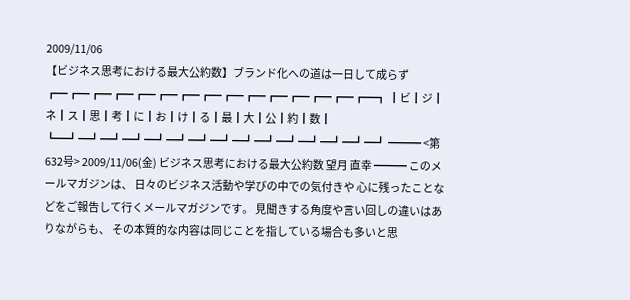2009/11/06
【ビジネス思考における最大公約数】ブランド化への道は一日して成らず
┏━┏━┏━┏━┏━┏━┏━┏━┏━┏━┏━┏━┏━┏━┏━┓ ┃ビ┃ジ┃ネ┃ス┃思┃考┃に┃お┃け┃る┃最┃大┃公┃約┃数┃ ┗━┛━┛━┛━┛━┛━┛━┛━┛━┛━┛━┛━┛━┛━┛━┛ ━━━ <第632号> 2009/11/06(金) ビジネス思考における最大公約数 望月 直幸 ━━━ このメールマガジンは、 日々のビジネス活動や学びの中での気付きや 心に残ったことなどをご報告して行くメールマガジンです。 見聞きする角度や言い回しの違いはありながらも、 その本質的な内容は同じことを指している場合も多いと思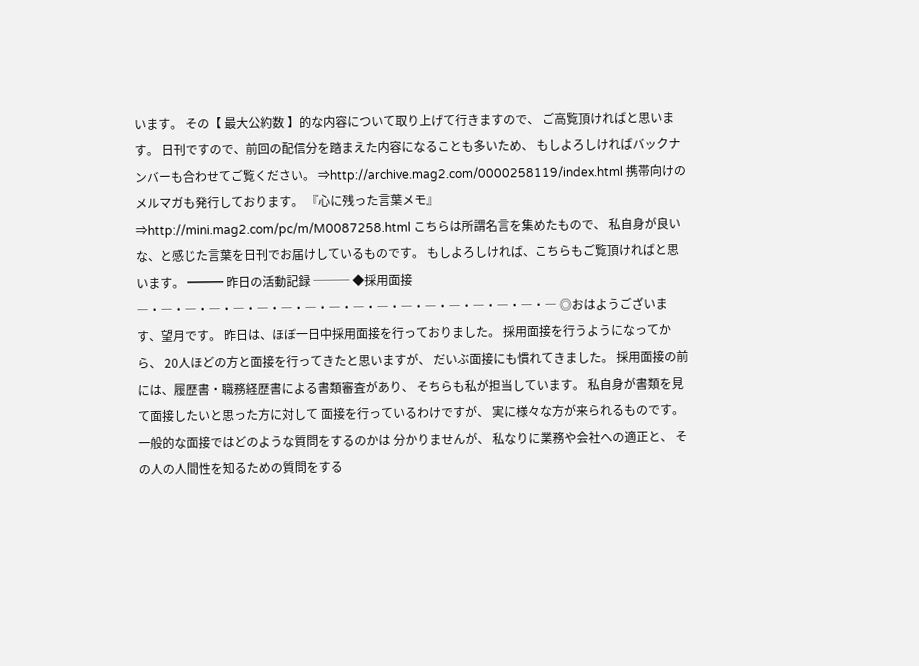います。 その【 最大公約数 】的な内容について取り上げて行きますので、 ご高覧頂ければと思います。 日刊ですので、前回の配信分を踏まえた内容になることも多いため、 もしよろしければバックナンバーも合わせてご覧ください。 ⇒http://archive.mag2.com/0000258119/index.html 携帯向けのメルマガも発行しております。 『心に残った言葉メモ』 ⇒http://mini.mag2.com/pc/m/M0087258.html こちらは所謂名言を集めたもので、 私自身が良いな、と感じた言葉を日刊でお届けしているものです。 もしよろしければ、こちらもご覧頂ければと思います。 ━━━ 昨日の活動記録 ─── ◆採用面接 ―・―・―・―・―・―・―・―・―・―・―・―・―・―・―・―・―・― ◎おはようございます、望月です。 昨日は、ほぼ一日中採用面接を行っておりました。 採用面接を行うようになってから、 20人ほどの方と面接を行ってきたと思いますが、 だいぶ面接にも慣れてきました。 採用面接の前には、履歴書・職務経歴書による書類審査があり、 そちらも私が担当しています。 私自身が書類を見て面接したいと思った方に対して 面接を行っているわけですが、 実に様々な方が来られるものです。 一般的な面接ではどのような質問をするのかは 分かりませんが、 私なりに業務や会社への適正と、 その人の人間性を知るための質問をする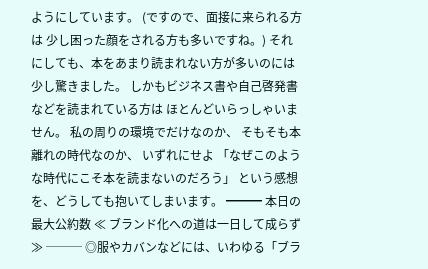ようにしています。 (ですので、面接に来られる方は 少し困った顔をされる方も多いですね。) それにしても、本をあまり読まれない方が多いのには 少し驚きました。 しかもビジネス書や自己啓発書などを読まれている方は ほとんどいらっしゃいません。 私の周りの環境でだけなのか、 そもそも本離れの時代なのか、 いずれにせよ 「なぜこのような時代にこそ本を読まないのだろう」 という感想を、どうしても抱いてしまいます。 ━━━ 本日の最大公約数 ≪ ブランド化への道は一日して成らず ≫ ─── ◎服やカバンなどには、いわゆる「ブラ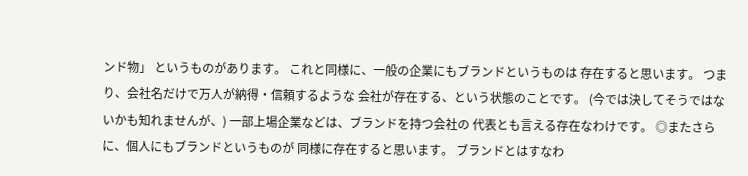ンド物」 というものがあります。 これと同様に、一般の企業にもブランドというものは 存在すると思います。 つまり、会社名だけで万人が納得・信頼するような 会社が存在する、という状態のことです。 (今では決してそうではないかも知れませんが、) 一部上場企業などは、ブランドを持つ会社の 代表とも言える存在なわけです。 ◎またさらに、個人にもブランドというものが 同様に存在すると思います。 ブランドとはすなわ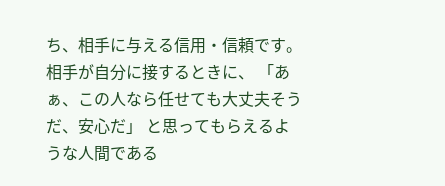ち、相手に与える信用・信頼です。 相手が自分に接するときに、 「あぁ、この人なら任せても大丈夫そうだ、安心だ」 と思ってもらえるような人間である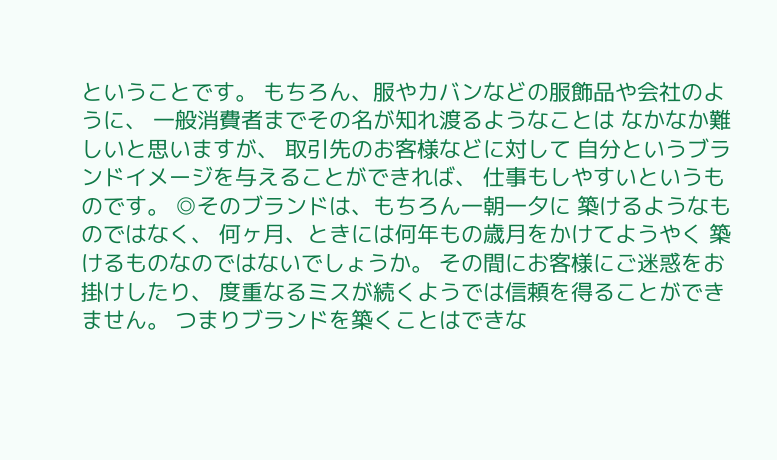ということです。 もちろん、服やカバンなどの服飾品や会社のように、 一般消費者までその名が知れ渡るようなことは なかなか難しいと思いますが、 取引先のお客様などに対して 自分というブランドイメージを与えることができれば、 仕事もしやすいというものです。 ◎そのブランドは、もちろん一朝一夕に 築けるようなものではなく、 何ヶ月、ときには何年もの歳月をかけてようやく 築けるものなのではないでしょうか。 その間にお客様にご迷惑をお掛けしたり、 度重なるミスが続くようでは信頼を得ることができません。 つまりブランドを築くことはできな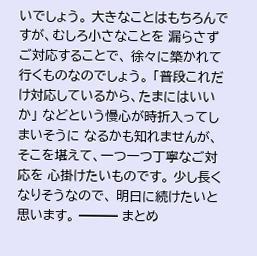いでしょう。 大きなことはもちろんですが、むしろ小さなことを 漏らさずご対応することで、 徐々に築かれて行くものなのでしょう。 「普段これだけ対応しているから、たまにはいいか」 などという慢心が時折入ってしまいそうに なるかも知れませんが、 そこを堪えて、一つ一つ丁寧なご対応を 心掛けたいものです。 少し長くなりそうなので、 明日に続けたいと思います。 ━━━ まとめ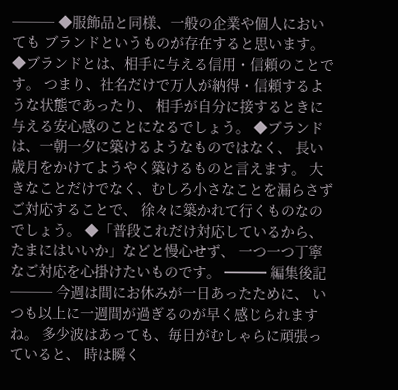─── ◆服飾品と同様、一般の企業や個人においても ブランドというものが存在すると思います。 ◆ブランドとは、相手に与える信用・信頼のことです。 つまり、社名だけで万人が納得・信頼するような状態であったり、 相手が自分に接するときに与える安心感のことになるでしょう。 ◆ブランドは、一朝一夕に築けるようなものではなく、 長い歳月をかけてようやく築けるものと言えます。 大きなことだけでなく、むしろ小さなことを漏らさずご対応することで、 徐々に築かれて行くものなのでしょう。 ◆「普段これだけ対応しているから、たまにはいいか」などと慢心せず、 一つ一つ丁寧なご対応を心掛けたいものです。 ━━━ 編集後記 ─── 今週は間にお休みが一日あったために、 いつも以上に一週間が過ぎるのが早く感じられますね。 多少波はあっても、毎日がむしゃらに頑張っていると、 時は瞬く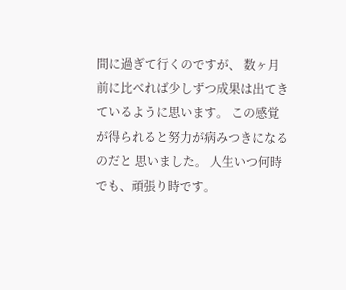間に過ぎて行くのですが、 数ヶ月前に比べれば少しずつ成果は出てきているように思います。 この感覚が得られると努力が病みつきになるのだと 思いました。 人生いつ何時でも、頑張り時です。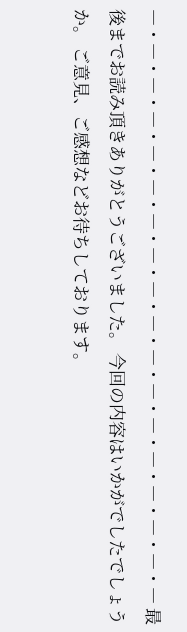―・―・―・―・―・―・―・―・―・―・―・―・―・―・―・―・―・― 最後までお読み頂きありがとうございました。 今回の内容はいかがでしたでしょうか。 ご意見、ご感想などお待ちしております。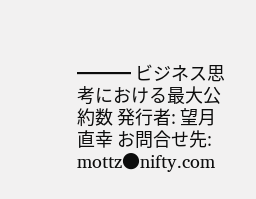━━━ ビジネス思考における最大公約数 発行者: 望月 直幸 お問合せ先: mottz●nifty.com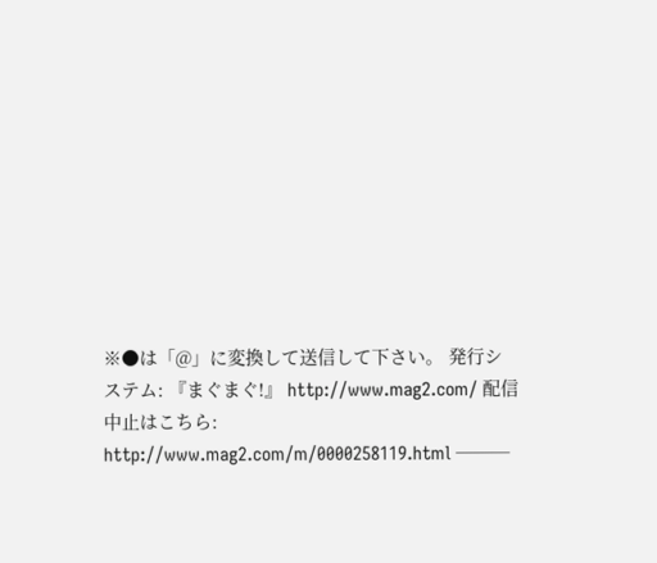※●は「@」に変換して送信して下さい。 発行システム: 『まぐまぐ!』 http://www.mag2.com/ 配信中止はこちら: http://www.mag2.com/m/0000258119.html ───